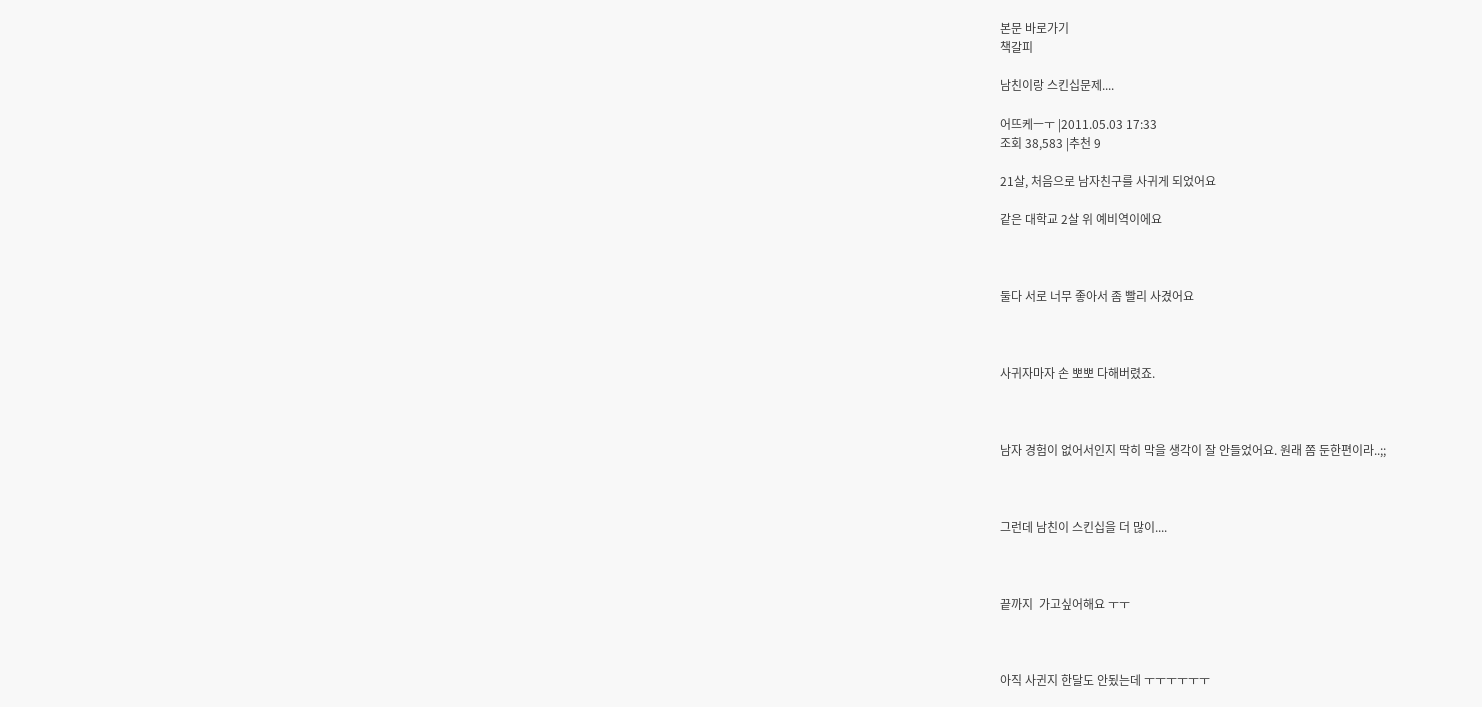본문 바로가기
책갈피

남친이랑 스킨십문제....

어뜨케ㅡㅜ |2011.05.03 17:33
조회 38,583 |추천 9

21살, 처음으로 남자친구를 사귀게 되었어요

같은 대학교 2살 위 예비역이에요



둘다 서로 너무 좋아서 좀 빨리 사겼어요



사귀자마자 손 뽀뽀 다해버렸죠.



남자 경험이 없어서인지 딱히 막을 생각이 잘 안들었어요. 원래 쫌 둔한편이라..;;



그런데 남친이 스킨십을 더 많이....



끝까지  가고싶어해요 ㅜㅜ



아직 사귄지 한달도 안됬는데 ㅜㅜㅜㅜㅜㅜ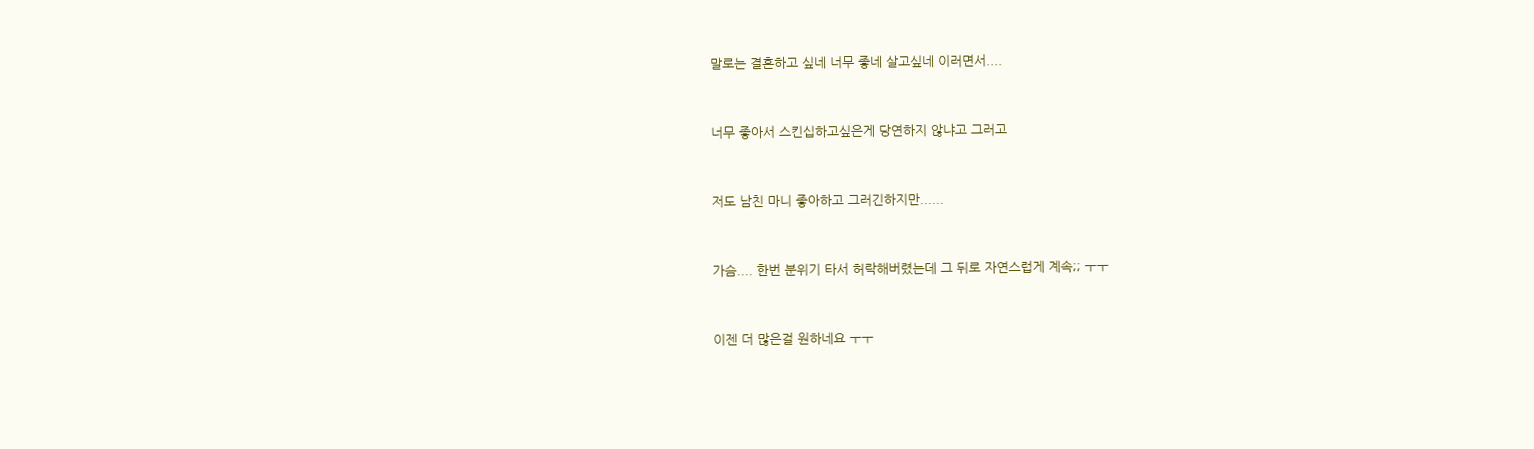말로는 결혼하고 싶네 너무 좋네 살고싶네 이러면서....



너무 좋아서 스킨십하고싶은게 당연하지 않냐고 그러고



저도 남친 마니 좋아하고 그러긴하지만......



가슴.... 한번 분위기 타서 허락해버렸는데 그 뒤로 자연스럽게 계속;; ㅜㅜ



이젠 더 많은걸 원하네요 ㅜㅜ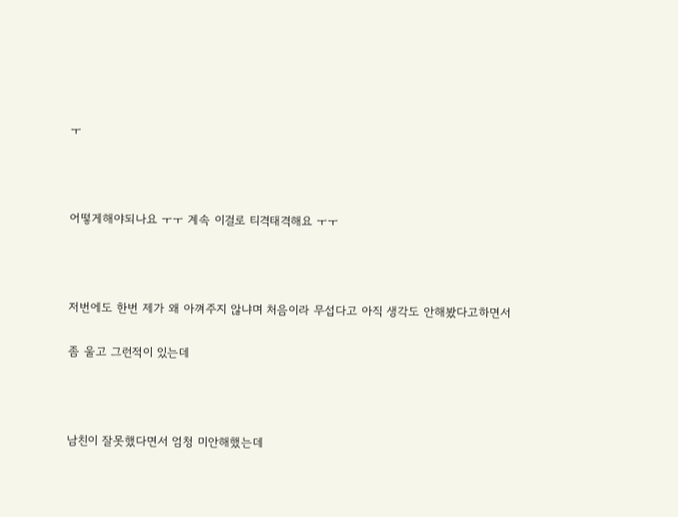ㅜ



어떻게해야되나요 ㅜㅜ 계속 이걸로 티격태격해요 ㅜㅜ



저번에도 한번 제가 왜 아껴주지 않냐며 처음이라 무섭다고 아직 생각도 안해봤다고하면서

좀 울고 그런적이 있는데



남친이 잘못했다면서 엄청 미안해했는데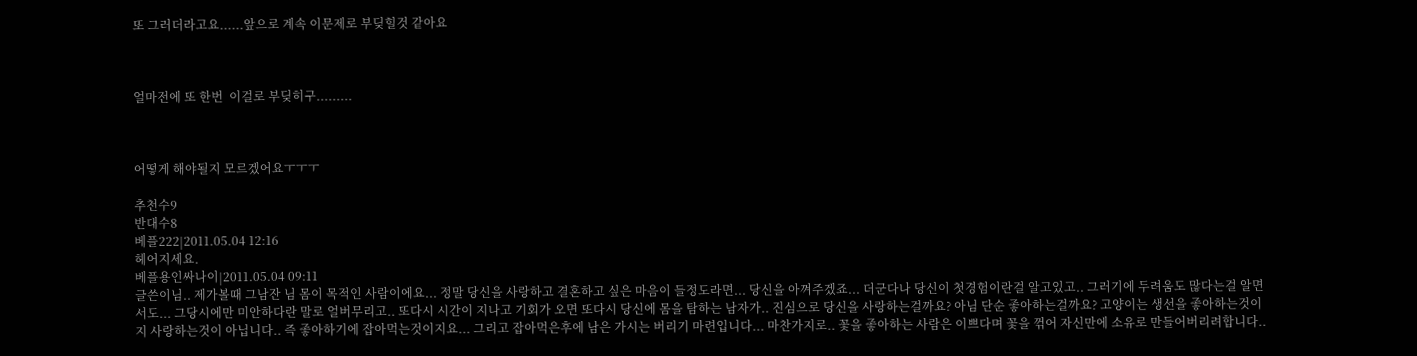또 그러더라고요......앞으로 계속 이문제로 부딪힐것 같아요



얼마전에 또 한번  이걸로 부딪히구.........



어떻게 해야될지 모르겠어요ㅜㅜㅜ

추천수9
반대수8
베플222|2011.05.04 12:16
헤어지세요.
베플용인싸나이|2011.05.04 09:11
글쓴이님.. 제가볼때 그남잔 님 몸이 목적인 사람이에요... 정말 당신을 사랑하고 결혼하고 싶은 마음이 들정도라면... 당신을 아껴주겠죠... 더군다나 당신이 첫경험이란걸 알고있고.. 그러기에 두려움도 많다는걸 알면서도... 그당시에만 미안하다란 말로 얼버무리고.. 또다시 시간이 지나고 기회가 오면 또다시 당신에 몸을 탐하는 남자가.. 진심으로 당신을 사랑하는걸까요? 아님 단순 좋아하는걸까요? 고양이는 생선을 좋아하는것이지 사랑하는것이 아닙니다.. 즉 좋아하기에 잡아먹는것이지요... 그리고 잡아먹은후에 남은 가시는 버리기 마련입니다... 마찬가지로.. 꽃을 좋아하는 사람은 이쁘다며 꽃을 꺾어 자신만에 소유로 만들어버리려합니다..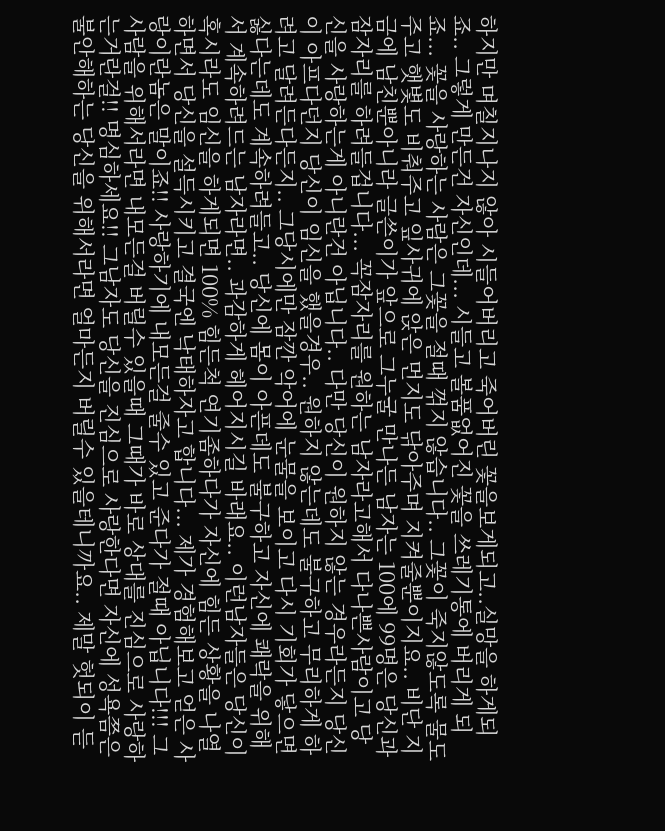하지만 며칠지나지 않아 시들어버리고 죽어버린 꽃을보게되고..실망을 하게되죠.. 그렇게 만든건 자신인데... 시들고 볼품없어진 꽃을 쓰레기통에 버리게 되죠... 꽃을 사랑하는 사람은 그꽃을 절때 꺾지 않습니다.. 그꽃이 죽지않도록 물도 주고 햇볓도 비춰주고 잎사귀에 앉은 먼지도 닦아주며 지켜줄뿐이지요.. 비단 지금에 남친뿐아니라 글쓴이가 앞으로 그누굴 만나든 남자는 100에 99명은 당신과 잠자리를 하려들겁니다... 꼭잠자리를 원하는 남자라고해서 다나쁜사람이고 당신을 사랑하는게 아니란건 아닙니다.. 다만 당신이 원하지 않는 경우라든지 당신이 아프다던지 당신이 임신을 했을경우.. 원하지 않는데도 불구하고 무리하게 하려고 달려든다든지.. 그당시에만 잠깐 악어에 눈물을 보이고 다시 기회가 닿으면 싫다는데도 계속하려들고.. 당신에 몸이 아픈데도 불구하고 자신에 쾌락을 위해서 계속하려드는 남자라면.. 과감하게 헤어지시길 바래요.. 이런남자들은 당신이 혹시라도 임신을 하게되면 100% 힘든척 연기좀하다가 자신에 힘든 상황을 나열하면서 당신을 설득시키고 결국엔 낙태하자고 합니다... 제가 경험해보고 얻은 사랑이란놈은 말이죠!! 사랑하기에 내모든걸 줄수 있고 준다가 절때 아닙니다!!! 그사람을 위해서라면 내모든걸 버릴수 있을때 그때가 바로 상대를 진심으로 사랑하는거란걸!! 명심하세요!! 그남자도 당신을 진심으로 사랑한다면 자신에 성욕쯤은 불안해하는 당신을 위해서라면 얼마든지 버릴수 있을테니까요.. 제말 헛되이 듣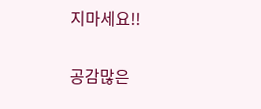지마세요!!

공감많은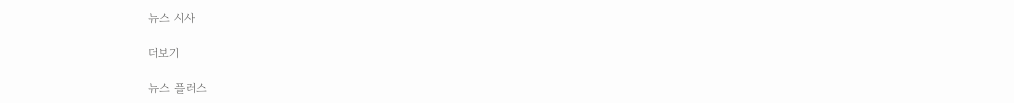뉴스 시사

더보기

뉴스 플러스